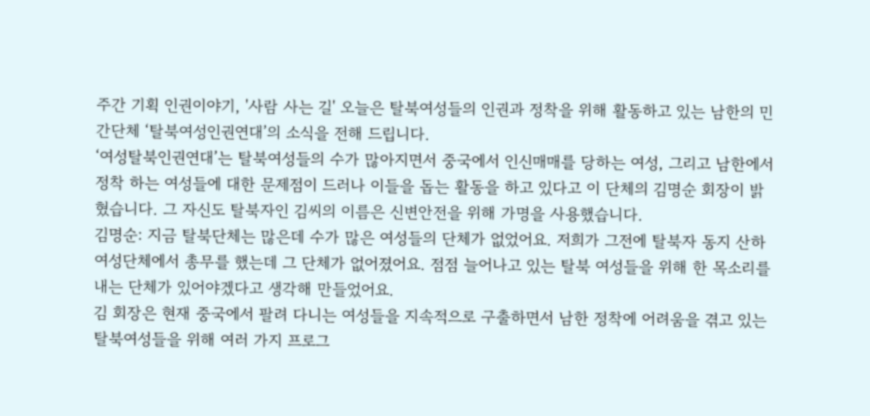주간 기획 인권이야기, '사람 사는 길' 오늘은 탈북여성들의 인권과 정착을 위해 활동하고 있는 남한의 민간단체 ‘탈북여성인권연대’의 소식을 전해 드립니다.
‘여성탈북인권연대’는 탈북여성들의 수가 많아지면서 중국에서 인신매매를 당하는 여성, 그리고 남한에서 정착 하는 여성들에 대한 문제점이 드러나 이들을 돕는 활동을 하고 있다고 이 단체의 김명순 회장이 밝혔습니다. 그 자신도 탈북자인 김씨의 이름은 신변안전을 위해 가명을 사용했습니다.
김명순: 지금 탈북단체는 많은데 수가 많은 여성들의 단체가 없었어요. 저희가 그전에 탈북자 동지 산하 여성단체에서 총무를 했는데 그 단체가 없어졌어요. 점점 늘어나고 있는 탈북 여성들을 위해 한 목소리를 내는 단체가 있어야겠다고 생각해 만들었어요.
김 회장은 현재 중국에서 팔려 다니는 여성들을 지속적으로 구출하면서 남한 정착에 어려움을 겪고 있는 탈북여성들을 위해 여러 가지 프로그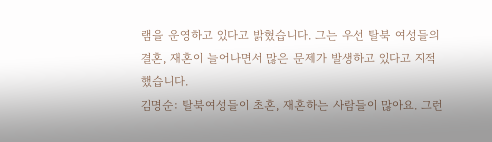램을 운영하고 있다고 밝혔습니다. 그는 우선 탈북 여성들의 결혼, 재혼이 늘어나면서 많은 문제가 발생하고 있다고 지적했습니다.
김명순: 탈북여성들이 초혼, 재혼하는 사람들이 많아요. 그런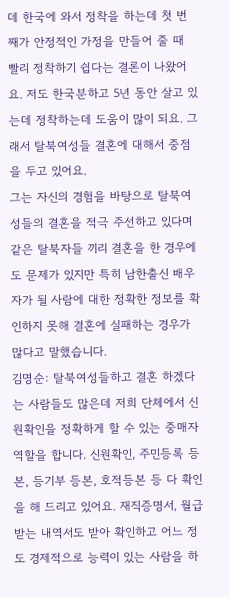데 한국에 와서 정착을 하는데 첫 번째가 안정적인 가정을 만들어 줄 때 빨리 정착하기 쉽다는 결론이 나왔어요. 저도 한국분하고 5년 동안 살고 있는데 정착하는데 도움이 많이 되요. 그래서 탈북여성들 결혼에 대해서 중점을 두고 있어요.
그는 자신의 경험을 바탕으로 탈북여성들의 결혼을 적극 주선하고 있다며 같은 탈북자들 끼리 결혼을 한 경우에도 문제가 있지만 특히 남한출신 배우자가 될 사람에 대한 정확한 정보를 확인하지 못해 결혼에 실패하는 경우가 많다고 말했습니다.
김명순: 탈북여성들하고 결혼 하겠다는 사람들도 많은데 저희 단체에서 신원확인을 정확하게 할 수 있는 중매자 역할을 합니다. 신원확인, 주민등록 등본, 등기부 등본, 호적등본 등 다 확인을 해 드리고 있어요. 재직증명서, 월급 받는 내역서도 받아 확인하고 어느 정도 경제적으로 능력이 있는 사람을 하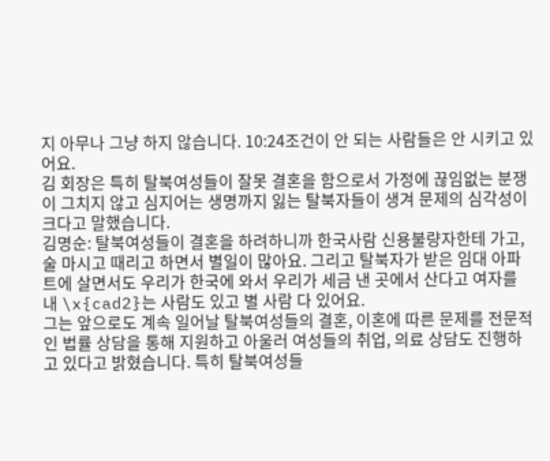지 아무나 그냥 하지 않습니다. 10:24조건이 안 되는 사람들은 안 시키고 있어요.
김 회장은 특히 탈북여성들이 잘못 결혼을 함으로서 가정에 끊임없는 분쟁이 그치지 않고 심지어는 생명까지 잃는 탈북자들이 생겨 문제의 심각성이 크다고 말했습니다.
김명순: 탈북여성들이 결혼을 하려하니까 한국사람 신용불량자한테 가고, 술 마시고 때리고 하면서 별일이 많아요. 그리고 탈북자가 받은 임대 아파트에 살면서도 우리가 한국에 와서 우리가 세금 낸 곳에서 산다고 여자를 내 \x{cad2}는 사람도 있고 별 사람 다 있어요.
그는 앞으로도 계속 일어날 탈북여성들의 결혼, 이혼에 따른 문제를 전문적인 법률 상담을 통해 지원하고 아울러 여성들의 취업, 의료 상담도 진행하고 있다고 밝혔습니다. 특히 탈북여성들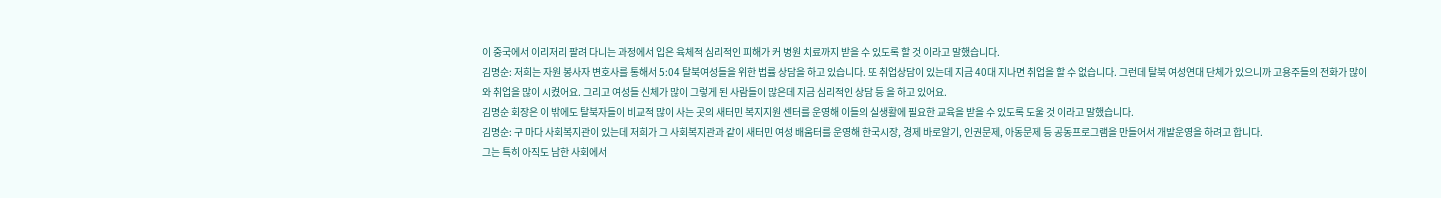이 중국에서 이리저리 팔려 다니는 과정에서 입은 육체적 심리적인 피해가 커 병원 치료까지 받을 수 있도록 할 것 이라고 말했습니다.
김명순: 저희는 자원 봉사자 변호사를 통해서 5:04 탈북여성들을 위한 법률 상담을 하고 있습니다. 또 취업상담이 있는데 지금 40대 지나면 취업을 할 수 없습니다. 그런데 탈북 여성연대 단체가 있으니까 고용주들의 전화가 많이 와 취업을 많이 시켰어요. 그리고 여성들 신체가 많이 그렇게 된 사람들이 많은데 지금 심리적인 상담 등 을 하고 있어요.
김명순 회장은 이 밖에도 탈북자들이 비교적 많이 사는 곳의 새터민 복지지원 센터를 운영해 이들의 실생활에 필요한 교육을 받을 수 있도록 도울 것 이라고 말했습니다.
김명순: 구 마다 사회복지관이 있는데 저희가 그 사회복지관과 같이 새터민 여성 배움터를 운영해 한국시장, 경제 바로알기, 인권문제, 아동문제 등 공동프로그램을 만들어서 개발운영을 하려고 합니다.
그는 특히 아직도 남한 사회에서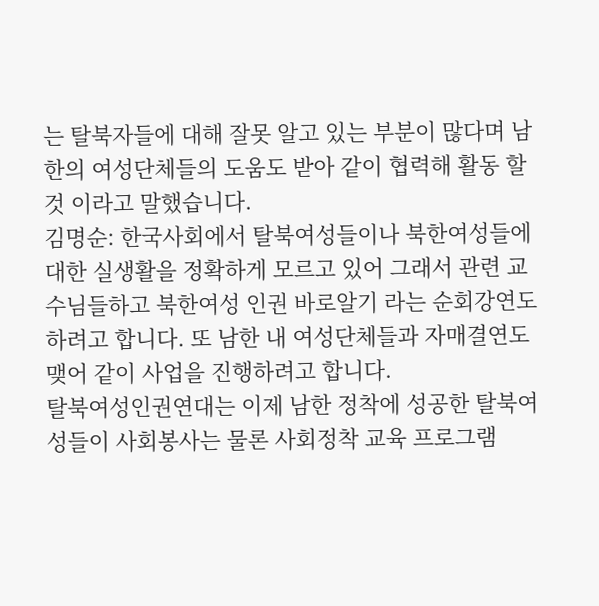는 탈북자들에 대해 잘못 알고 있는 부분이 많다며 남한의 여성단체들의 도움도 받아 같이 협력해 활동 할 것 이라고 말했습니다.
김명순: 한국사회에서 탈북여성들이나 북한여성들에 대한 실생활을 정확하게 모르고 있어 그래서 관련 교수님들하고 북한여성 인권 바로알기 라는 순회강연도 하려고 합니다. 또 남한 내 여성단체들과 자매결연도 맺어 같이 사업을 진행하려고 합니다.
탈북여성인권연대는 이제 남한 정착에 성공한 탈북여성들이 사회봉사는 물론 사회정착 교육 프로그램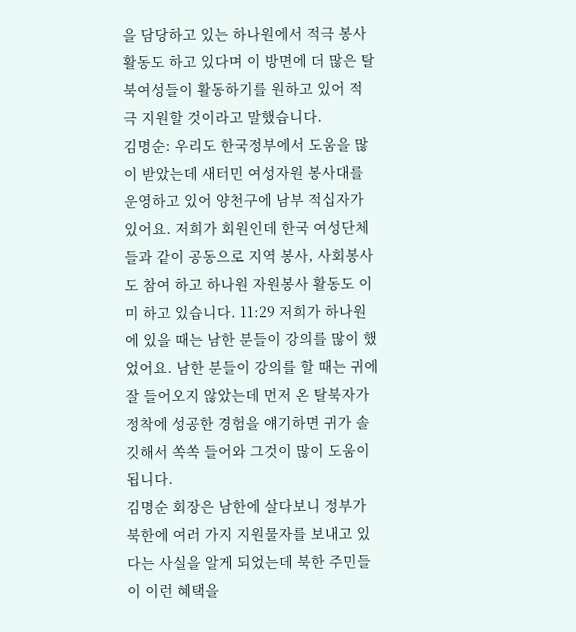을 담당하고 있는 하나원에서 적극 봉사 활동도 하고 있다며 이 방면에 더 많은 탈북여성들이 활동하기를 원하고 있어 적극 지원할 것이라고 말했습니다.
김명순: 우리도 한국정부에서 도움을 많이 받았는데 새터민 여성자원 봉사대를 운영하고 있어 양천구에 남부 적십자가 있어요. 저희가 회원인데 한국 여성단체들과 같이 공동으로 지역 봉사, 사회봉사도 참여 하고 하나원 자원봉사 활동도 이미 하고 있습니다. 11:29 저희가 하나원에 있을 때는 남한 분들이 강의를 많이 했었어요. 남한 분들이 강의를 할 때는 귀에 잘 들어오지 않았는데 먼저 온 탈북자가 정착에 성공한 경험을 얘기하면 귀가 솔깃해서 쏙쏙 들어와 그것이 많이 도움이 됩니다.
김명순 회장은 남한에 살다보니 정부가 북한에 여러 가지 지원물자를 보내고 있다는 사실을 알게 되었는데 북한 주민들이 이런 혜택을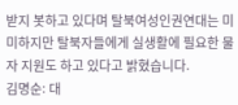받지 봇하고 있다며 탈북여성인권연대는 미미하지만 탈북자들에게 실생활에 필요한 물자 지원도 하고 있다고 밝혔습니다.
김명순: 대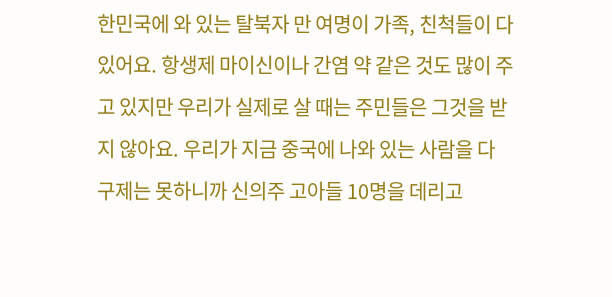한민국에 와 있는 탈북자 만 여명이 가족, 친척들이 다 있어요. 항생제 마이신이나 간염 약 같은 것도 많이 주고 있지만 우리가 실제로 살 때는 주민들은 그것을 받지 않아요. 우리가 지금 중국에 나와 있는 사람을 다 구제는 못하니까 신의주 고아들 10명을 데리고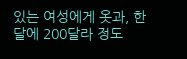있는 여성에게 옷과, 한 달에 200달라 정도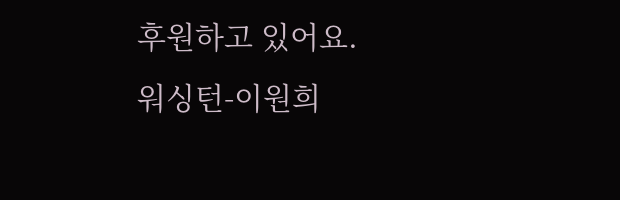후원하고 있어요.
워싱턴-이원희